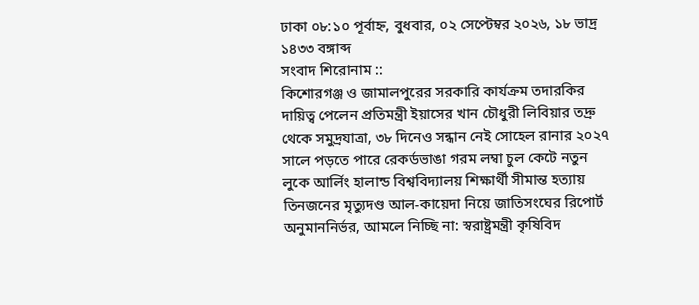ঢাকা ০৮:১০ পূর্বাহ্ন, বুধবার, ০২ সেপ্টেম্বর ২০২৬, ১৮ ভাদ্র ১৪৩৩ বঙ্গাব্দ
সংবাদ শিরোনাম ::
কিশোরগঞ্জ ও জামালপুরের সরকারি কার্যক্রম তদারকির দায়িত্ব পেলেন প্রতিমন্ত্রী ইয়াসের খান চৌধুরী লিবিয়ার তদ্রু থেকে সমুদ্রযাত্রা, ৩৮ দিনেও সন্ধান নেই সোহেল রানার ২০২৭ সালে পড়তে পারে রেকর্ডভাঙা গরম লম্বা চুল কেটে নতুন লুকে আর্লিং হালান্ড বিশ্ববিদ্যালয় শিক্ষার্থী সীমান্ত হত্যায় তিনজনের মৃত্যুদণ্ড আল-কায়েদা নিয়ে জাতিসংঘের রিপোর্ট অনুমাননির্ভর, আমলে নিচ্ছি না: স্বরাষ্ট্রমন্ত্রী কৃষিবিদ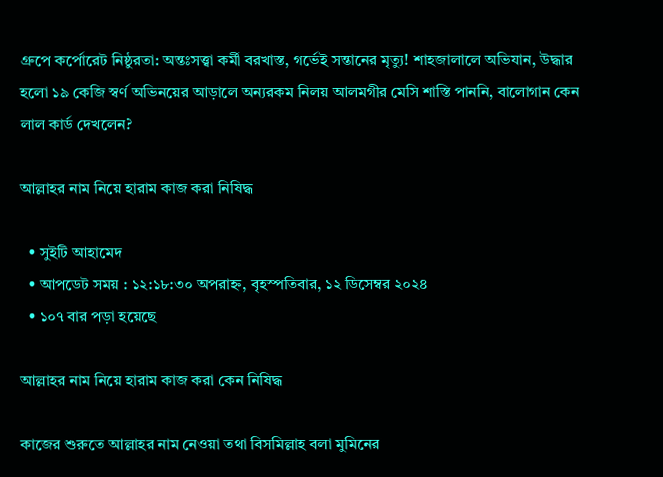গ্রুপে কর্পোরেট নিষ্ঠুরতা: অন্তঃসত্ত্বা কর্মী বরখাস্ত, গর্ভেই সন্তানের মৃত্যু! শাহজালালে অভিযান, উদ্ধার হলো ১৯ কেজি স্বর্ণ অভিনয়ের আড়ালে অন্যরকম নিলয় আলমগীর মেসি শাস্তি পাননি, বালোগান কেন লাল কার্ড দেখলেন?

আল্লাহর নাম নিয়ে হারাম কাজ করা নিষিদ্ধ

  • সুইটি আহামেদ
  • আপডেট সময় : ১২:১৮:৩০ অপরাহ্ন, বৃহস্পতিবার, ১২ ডিসেম্বর ২০২৪
  • ১০৭ বার পড়া হয়েছে

আল্লাহর নাম নিয়ে হারাম কাজ করা কেন নিষিদ্ধ

কাজের শুরুতে আল্লাহর নাম নেওয়া তথা বিসমিল্লাহ বলা মুমিনের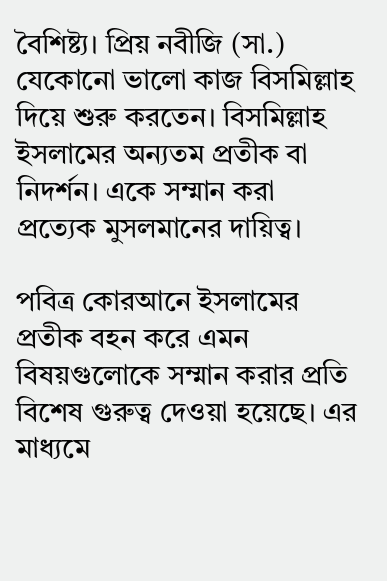বৈশিষ্ট্য। প্রিয় নবীজি (সা.) যেকোনো ভালো কাজ বিসমিল্লাহ দিয়ে শুরু করতেন। ‌বিসমিল্লাহ ইসলামের অন্যতম প্রতীক বা নিদর্শন। একে সম্মান করা প্রত্যেক মুসলমানের দায়িত্ব।

পবিত্র কোরআনে ইসলামের প্রতীক বহন করে এমন বিষয়গুলোকে সম্মান করার প্রতি বিশেষ গুরুত্ব দেওয়া হয়েছে। এর মাধ্যমে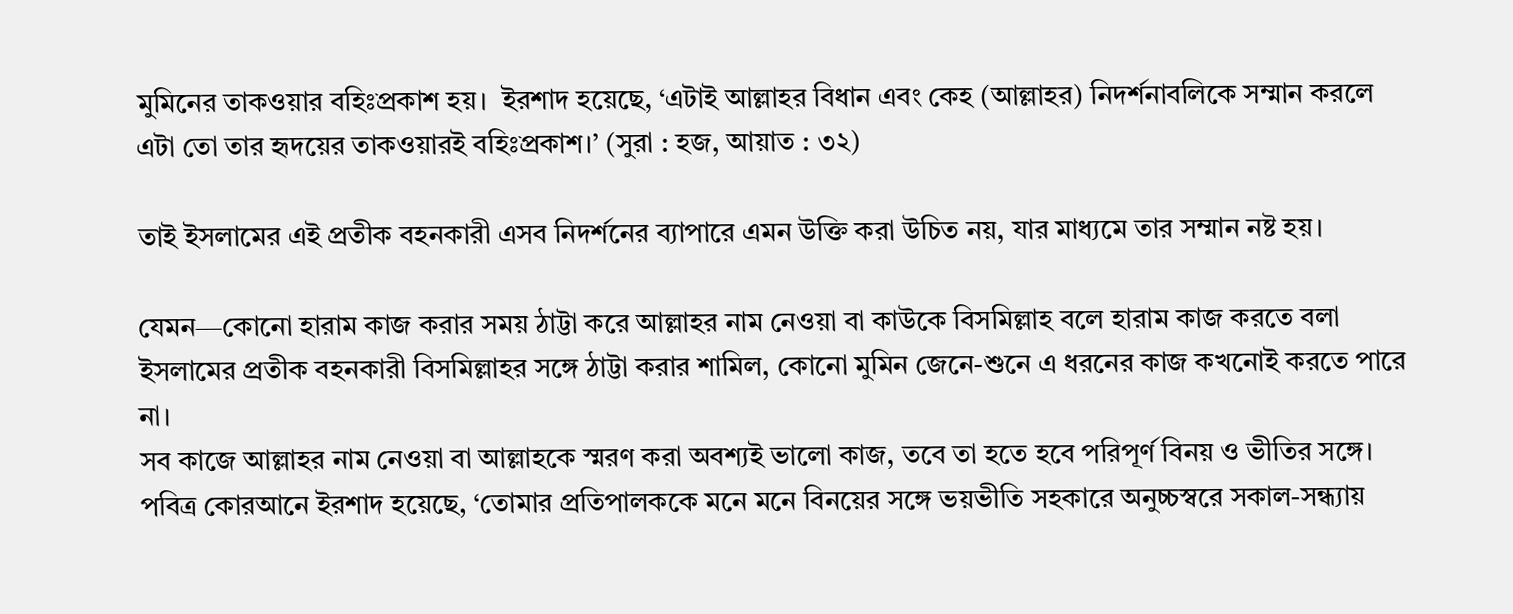মুমিনের তাকওয়ার বহিঃপ্রকাশ হয়।  ইরশাদ হয়েছে, ‘এটাই আল্লাহর বিধান এবং কেহ (আল্লাহর) নিদর্শনাবলিকে সম্মান করলে এটা তো তার হৃদয়ের তাকওয়ারই বহিঃপ্রকাশ।’ (সুরা : হজ, আয়াত : ৩২)

তাই ইসলামের এই প্রতীক বহনকারী এসব নিদর্শনের ব্যাপারে এমন উক্তি করা উচিত নয়, যার মা‌ধ্যমে তার সম্মান নষ্ট হয়।

যেমন—কোনো হারাম কাজ করার সময় ঠাট্টা করে আল্লাহর নাম নেওয়া বা কাউকে বিসমিল্লাহ বলে হারাম কাজ করতে বলা ইসলামের প্রতীক বহনকারী বিসমিল্লাহর সঙ্গে ঠাট্টা করার শামিল, কোনো মুমিন জেনে-শুনে এ ধরনের কাজ কখনোই করতে পারে না।
সব কাজে আল্লাহর নাম নেওয়া বা আল্লাহকে স্মরণ করা অবশ্যই ভালো কাজ, তবে তা হতে হবে পরিপূর্ণ বিনয় ও ভীতির সঙ্গে। পবিত্র কোরআনে ইরশাদ হয়েছে, ‘তোমার প্রতিপালককে মনে মনে বিনয়ের সঙ্গে ভয়ভীতি সহকারে অনুচ্চস্বরে সকাল-সন্ধ্যায়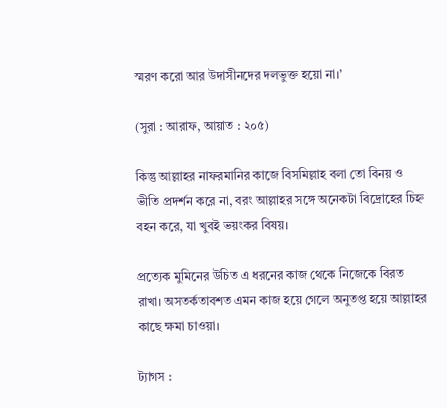স্মরণ করো আর উদাসীনদের দলভুক্ত হয়ো না।’

(সুরা : আরাফ, আয়াত : ২০৫)

কিন্তু আল্লাহর নাফরমানির কাজে বিসমিল্লাহ বলা তো বিনয় ও ভীতি প্রদর্শন করে না, বরং আল্লাহর সঙ্গে অনেকটা বিদ্রোহের চিহ্ন বহন করে, যা খুবই ভয়ংকর বিষয়।

প্রত্যেক মুমিনের উচিত এ ধরনের কাজ থেকে নিজেকে বিরত রাখা। অসতর্কতাবশত এমন কাজ হয়ে গেলে অনুতপ্ত হয়ে আল্লাহর কাছে ক্ষমা চাওয়া।

ট্যাগস :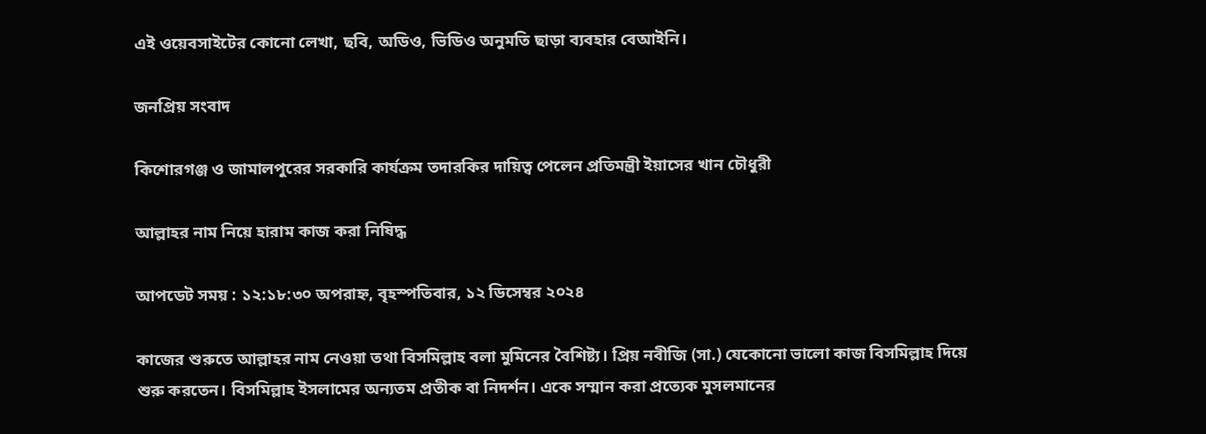এই ওয়েবসাইটের কোনো লেখা, ছবি, অডিও, ভিডিও অনুমতি ছাড়া ব্যবহার বেআইনি।

জনপ্রিয় সংবাদ

কিশোরগঞ্জ ও জামালপুরের সরকারি কার্যক্রম তদারকির দায়িত্ব পেলেন প্রতিমন্ত্রী ইয়াসের খান চৌধুরী

আল্লাহর নাম নিয়ে হারাম কাজ করা নিষিদ্ধ

আপডেট সময় : ১২:১৮:৩০ অপরাহ্ন, বৃহস্পতিবার, ১২ ডিসেম্বর ২০২৪

কাজের শুরুতে আল্লাহর নাম নেওয়া তথা বিসমিল্লাহ বলা মুমিনের বৈশিষ্ট্য। প্রিয় নবীজি (সা.) যেকোনো ভালো কাজ বিসমিল্লাহ দিয়ে শুরু করতেন। ‌বিসমিল্লাহ ইসলামের অন্যতম প্রতীক বা নিদর্শন। একে সম্মান করা প্রত্যেক মুসলমানের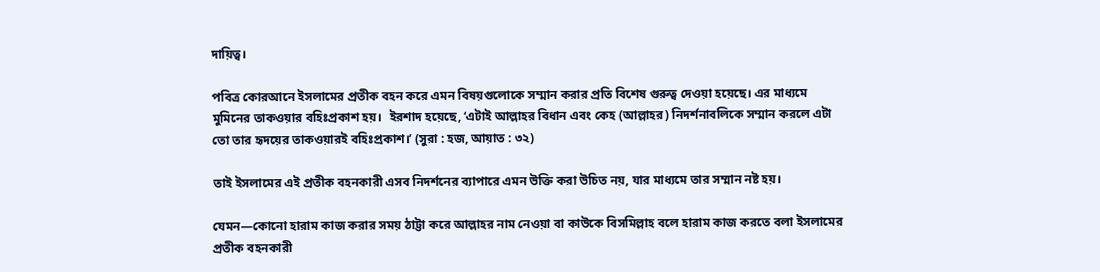দায়িত্ব।

পবিত্র কোরআনে ইসলামের প্রতীক বহন করে এমন বিষয়গুলোকে সম্মান করার প্রতি বিশেষ গুরুত্ব দেওয়া হয়েছে। এর মাধ্যমে মুমিনের তাকওয়ার বহিঃপ্রকাশ হয়।  ইরশাদ হয়েছে, ‘এটাই আল্লাহর বিধান এবং কেহ (আল্লাহর) নিদর্শনাবলিকে সম্মান করলে এটা তো তার হৃদয়ের তাকওয়ারই বহিঃপ্রকাশ।’ (সুরা : হজ, আয়াত : ৩২)

তাই ইসলামের এই প্রতীক বহনকারী এসব নিদর্শনের ব্যাপারে এমন উক্তি করা উচিত নয়, যার মা‌ধ্যমে তার সম্মান নষ্ট হয়।

যেমন—কোনো হারাম কাজ করার সময় ঠাট্টা করে আল্লাহর নাম নেওয়া বা কাউকে বিসমিল্লাহ বলে হারাম কাজ করতে বলা ইসলামের প্রতীক বহনকারী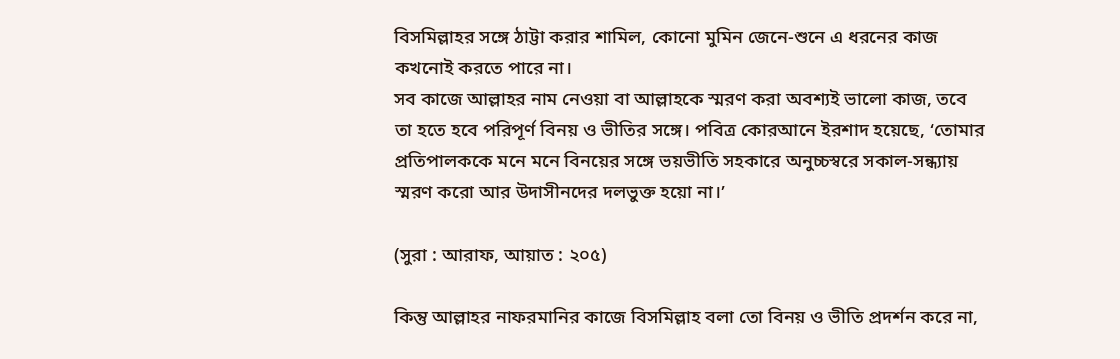বিসমিল্লাহর সঙ্গে ঠাট্টা করার শামিল, কোনো মুমিন জেনে-শুনে এ ধরনের কাজ কখনোই করতে পারে না।
সব কাজে আল্লাহর নাম নেওয়া বা আল্লাহকে স্মরণ করা অবশ্যই ভালো কাজ, তবে তা হতে হবে পরিপূর্ণ বিনয় ও ভীতির সঙ্গে। পবিত্র কোরআনে ইরশাদ হয়েছে, ‘তোমার প্রতিপালককে মনে মনে বিনয়ের সঙ্গে ভয়ভীতি সহকারে অনুচ্চস্বরে সকাল-সন্ধ্যায় স্মরণ করো আর উদাসীনদের দলভুক্ত হয়ো না।’

(সুরা : আরাফ, আয়াত : ২০৫)

কিন্তু আল্লাহর নাফরমানির কাজে বিসমিল্লাহ বলা তো বিনয় ও ভীতি প্রদর্শন করে না,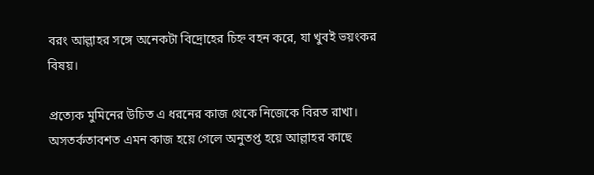বরং আল্লাহর সঙ্গে অনেকটা বিদ্রোহের চিহ্ন বহন করে, যা খুবই ভয়ংকর বিষয়।

প্রত্যেক মুমিনের উচিত এ ধরনের কাজ থেকে নিজেকে বিরত রাখা। অসতর্কতাবশত এমন কাজ হয়ে গেলে অনুতপ্ত হয়ে আল্লাহর কাছে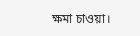ক্ষমা চাওয়া।